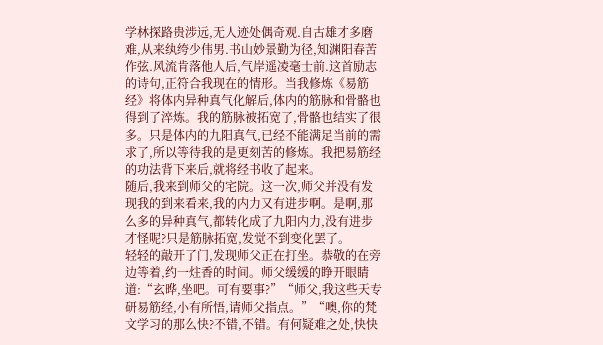学林探路贵涉远,无人迹处偶奇观.自古雄才多磨难,从来纨绔少伟男.书山妙景勤为径,知渊阳春苦作弦.风流肯落他人后,气岸遥凌毫士前.这首励志的诗句,正符合我现在的情形。当我修炼《易筋经》将体内异种真气化解后,体内的筋脉和骨骼也得到了淬炼。我的筋脉被拓宽了,骨骼也结实了很多。只是体内的九阳真气,已经不能满足当前的需求了,所以等待我的是更刻苦的修炼。我把易筋经的功法背下来后,就将经书收了起来。
随后,我来到师父的宅院。这一次,师父并没有发现我的到来看来,我的内力又有进步啊。是啊,那么多的异种真气,都转化成了九阳内力,没有进步才怪呢?只是筋脉拓宽,发觉不到变化罢了。
轻轻的敲开了门,发现师父正在打坐。恭敬的在旁边等着,约一炷香的时间。师父缓缓的睁开眼睛道:“玄晔,坐吧。可有要事?”“师父,我这些天专研易筋经,小有所悟,请师父指点。”“噢,你的梵文学习的那么快?不错,不错。有何疑难之处,快快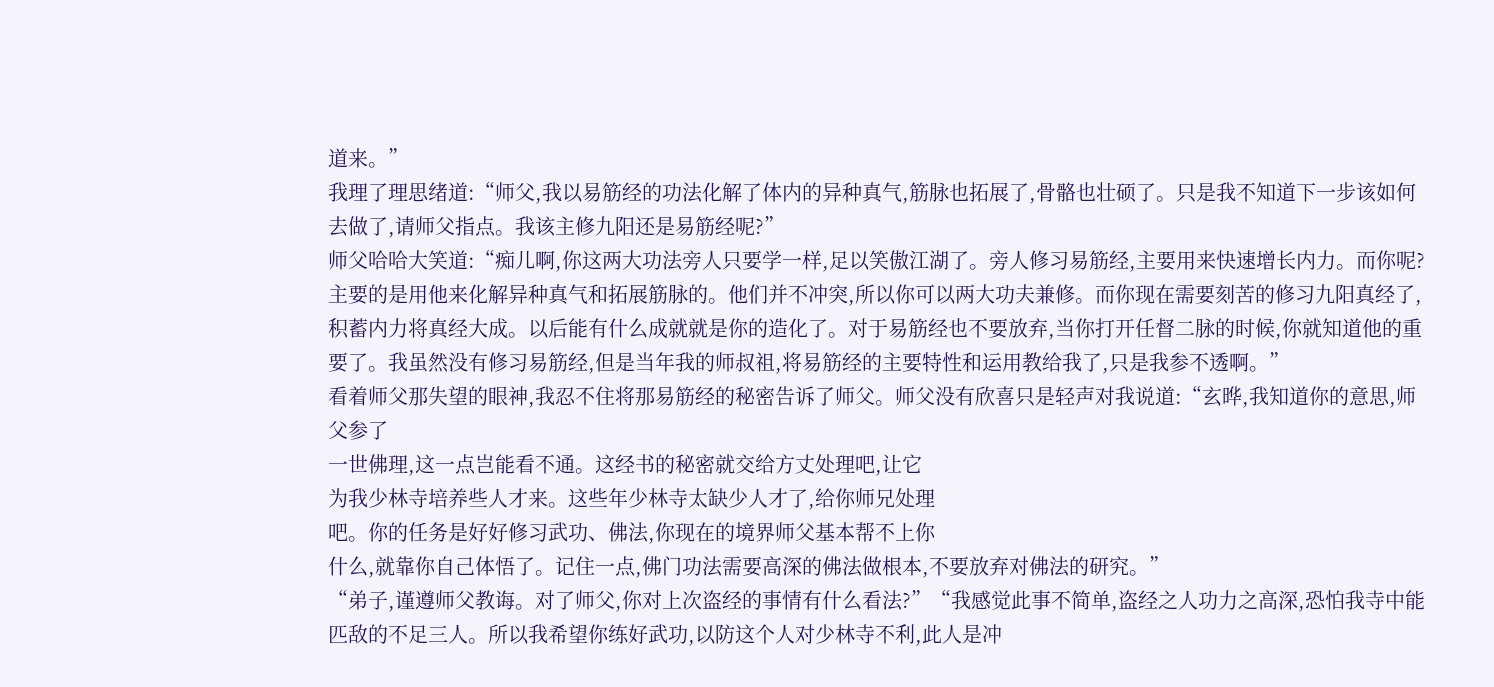道来。”
我理了理思绪道:“师父,我以易筋经的功法化解了体内的异种真气,筋脉也拓展了,骨骼也壮硕了。只是我不知道下一步该如何去做了,请师父指点。我该主修九阳还是易筋经呢?”
师父哈哈大笑道:“痴儿啊,你这两大功法旁人只要学一样,足以笑傲江湖了。旁人修习易筋经,主要用来快速增长内力。而你呢?主要的是用他来化解异种真气和拓展筋脉的。他们并不冲突,所以你可以两大功夫兼修。而你现在需要刻苦的修习九阳真经了,积蓄内力将真经大成。以后能有什么成就就是你的造化了。对于易筋经也不要放弃,当你打开任督二脉的时候,你就知道他的重要了。我虽然没有修习易筋经,但是当年我的师叔祖,将易筋经的主要特性和运用教给我了,只是我参不透啊。”
看着师父那失望的眼神,我忍不住将那易筋经的秘密告诉了师父。师父没有欣喜只是轻声对我说道:“玄晔,我知道你的意思,师父参了
一世佛理,这一点岂能看不通。这经书的秘密就交给方丈处理吧,让它
为我少林寺培养些人才来。这些年少林寺太缺少人才了,给你师兄处理
吧。你的任务是好好修习武功、佛法,你现在的境界师父基本帮不上你
什么,就靠你自己体悟了。记住一点,佛门功法需要高深的佛法做根本,不要放弃对佛法的研究。”
“弟子,谨遵师父教诲。对了师父,你对上次盗经的事情有什么看法?”“我感觉此事不简单,盗经之人功力之高深,恐怕我寺中能匹敌的不足三人。所以我希望你练好武功,以防这个人对少林寺不利,此人是冲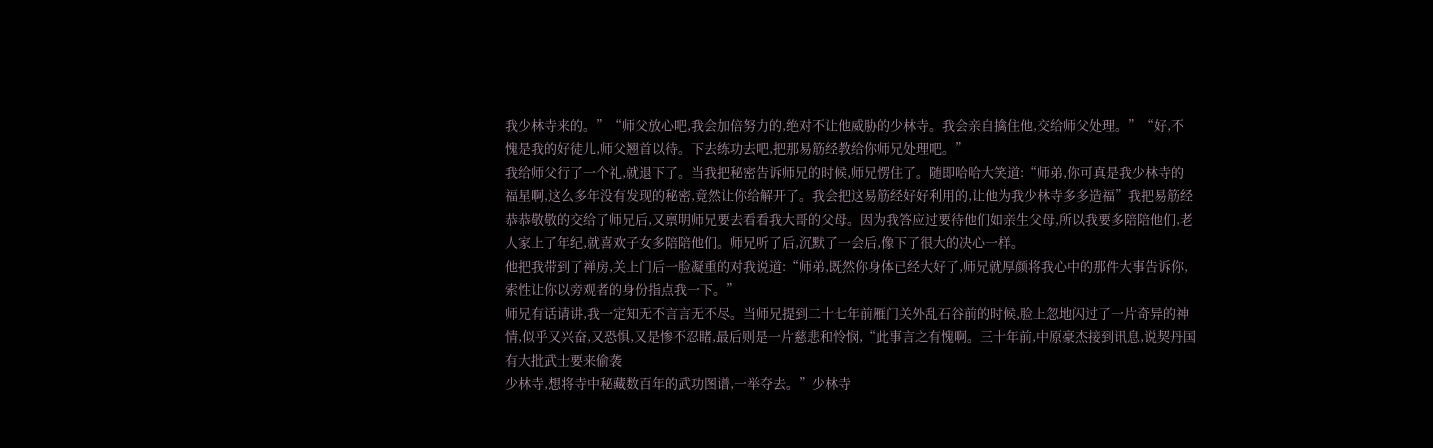我少林寺来的。”“师父放心吧,我会加倍努力的,绝对不让他威胁的少林寺。我会亲自擒住他,交给师父处理。”“好,不愧是我的好徒儿,师父翘首以待。下去练功去吧,把那易筋经教给你师兄处理吧。”
我给师父行了一个礼,就退下了。当我把秘密告诉师兄的时候,师兄愣住了。随即哈哈大笑道:“师弟,你可真是我少林寺的福星啊,这么多年没有发现的秘密,竟然让你给解开了。我会把这易筋经好好利用的,让他为我少林寺多多造福”我把易筋经恭恭敬敬的交给了师兄后,又禀明师兄要去看看我大哥的父母。因为我答应过要待他们如亲生父母,所以我要多陪陪他们,老人家上了年纪,就喜欢子女多陪陪他们。师兄听了后,沉默了一会后,像下了很大的决心一样。
他把我带到了禅房,关上门后一脸凝重的对我说道:“师弟,既然你身体已经大好了,师兄就厚颜将我心中的那件大事告诉你,索性让你以旁观者的身份指点我一下。”
师兄有话请讲,我一定知无不言言无不尽。当师兄提到二十七年前雁门关外乱石谷前的时候,脸上忽地闪过了一片奇异的神情,似乎又兴奋,又恐惧,又是惨不忍睹,最后则是一片慈悲和怜悯,“此事言之有愧啊。三十年前,中原豪杰接到讯息,说契丹国有大批武士要来偷袭
少林寺,想将寺中秘藏数百年的武功图谱,一举夺去。”少林寺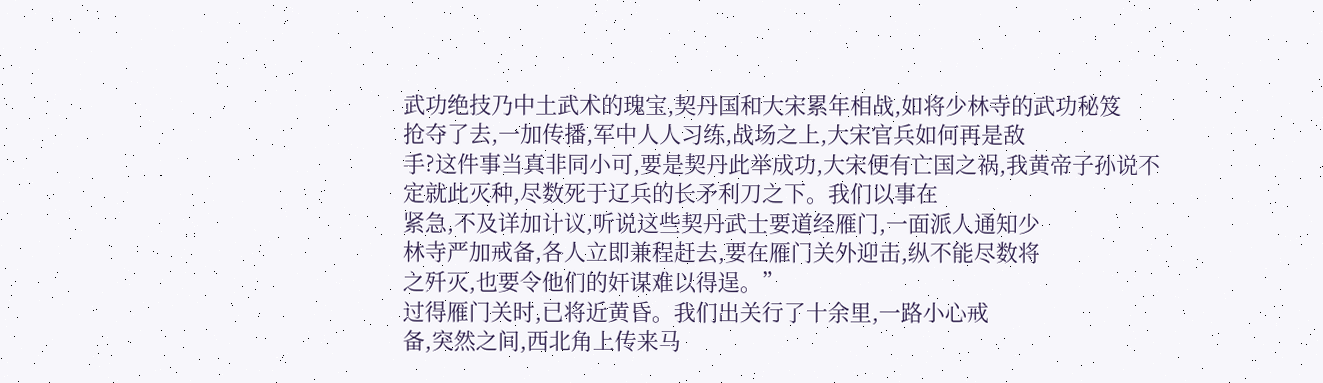武功绝技乃中土武术的瑰宝,契丹国和大宋累年相战,如将少林寺的武功秘笈
抢夺了去,一加传播,军中人人习练,战场之上,大宋官兵如何再是敌
手?这件事当真非同小可,要是契丹此举成功,大宋便有亡国之祸,我黄帝子孙说不定就此灭种,尽数死于辽兵的长矛利刀之下。我们以事在
紧急,不及详加计议,听说这些契丹武士要道经雁门,一面派人通知少
林寺严加戒备,各人立即兼程赶去,要在雁门关外迎击,纵不能尽数将
之歼灭,也要令他们的奸谋难以得逞。”
过得雁门关时,已将近黄昏。我们出关行了十余里,一路小心戒
备,突然之间,西北角上传来马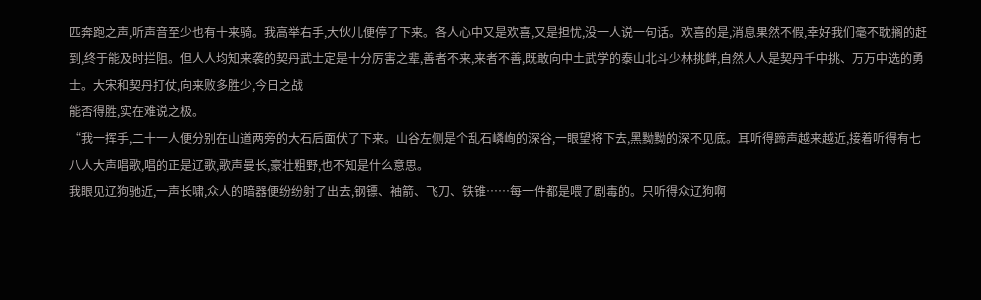匹奔跑之声,听声音至少也有十来骑。我高举右手,大伙儿便停了下来。各人心中又是欢喜,又是担忧,没一人说一句话。欢喜的是,消息果然不假,幸好我们毫不耽搁的赶到,终于能及时拦阻。但人人均知来袭的契丹武士定是十分厉害之辈,善者不来,来者不善,既敢向中土武学的泰山北斗少林挑衅,自然人人是契丹千中挑、万万中选的勇士。大宋和契丹打仗,向来败多胜少,今日之战
能否得胜,实在难说之极。
“我一挥手,二十一人便分别在山道两旁的大石后面伏了下来。山谷左侧是个乱石嶙峋的深谷,一眼望将下去,黑黝黝的深不见底。耳听得蹄声越来越近,接着听得有七八人大声唱歌,唱的正是辽歌,歌声曼长,豪壮粗野,也不知是什么意思。
我眼见辽狗驰近,一声长啸,众人的暗器便纷纷射了出去,钢镖、袖箭、飞刀、铁锥……每一件都是喂了剧毒的。只听得众辽狗啊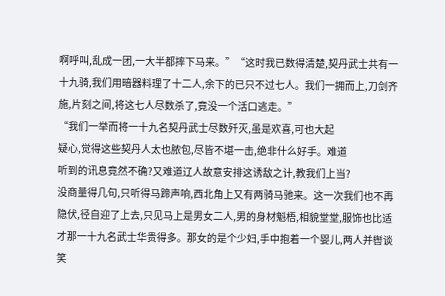啊呼叫,乱成一团,一大半都摔下马来。”“这时我已数得清楚,契丹武士共有一十九骑,我们用暗器料理了十二人,余下的已只不过七人。我们一拥而上,刀剑齐施,片刻之间,将这七人尽数杀了,竟没一个活口逃走。”
“我们一举而将一十九名契丹武士尽数歼灭,虽是欢喜,可也大起
疑心,觉得这些契丹人太也脓包,尽皆不堪一击,绝非什么好手。难道
听到的讯息竟然不确?又难道辽人故意安排这诱敌之计,教我们上当?
没商量得几句,只听得马蹄声响,西北角上又有两骑马驰来。这一次我们也不再隐伏,径自迎了上去,只见马上是男女二人,男的身材魁梧,相貌堂堂,服饰也比适才那一十九名武士华贵得多。那女的是个少妇,手中抱着一个婴儿,两人并辔谈笑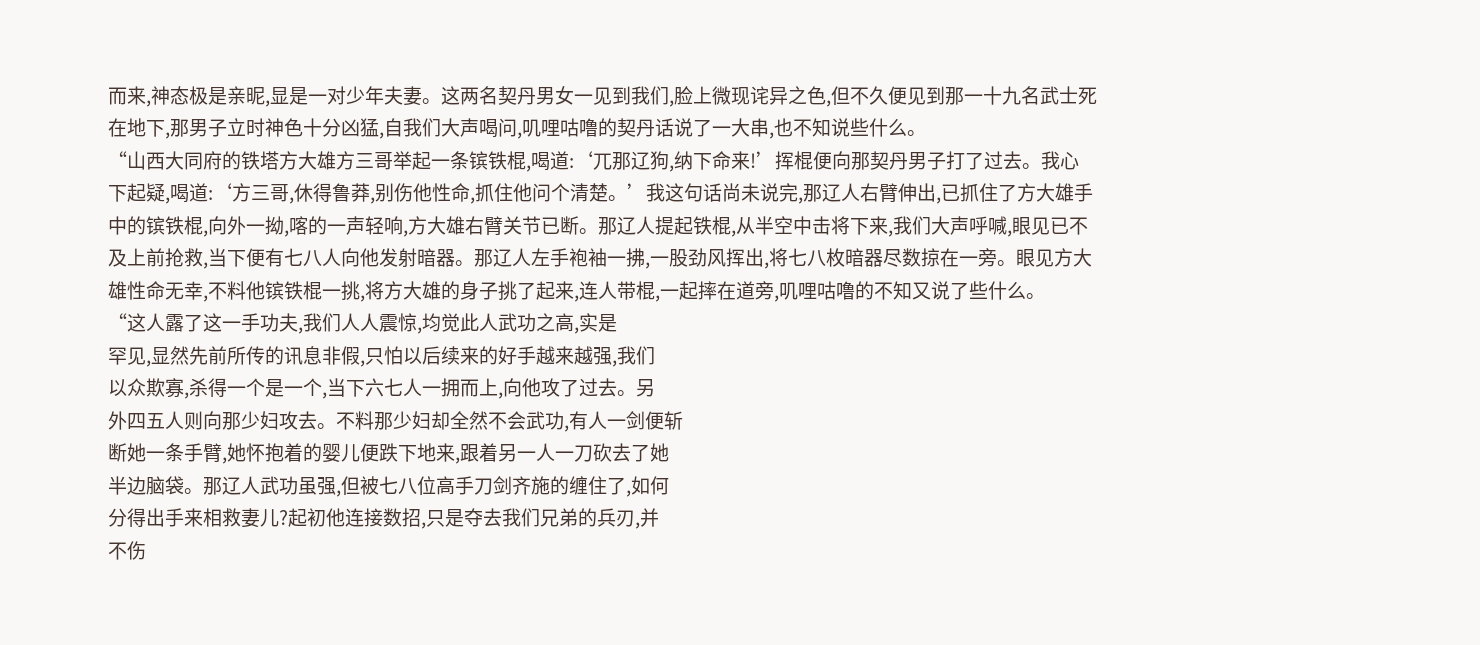而来,神态极是亲昵,显是一对少年夫妻。这两名契丹男女一见到我们,脸上微现诧异之色,但不久便见到那一十九名武士死在地下,那男子立时神色十分凶猛,自我们大声喝问,叽哩咕噜的契丹话说了一大串,也不知说些什么。
“山西大同府的铁塔方大雄方三哥举起一条镔铁棍,喝道:‘兀那辽狗,纳下命来!’挥棍便向那契丹男子打了过去。我心下起疑,喝道:‘方三哥,休得鲁莽,别伤他性命,抓住他问个清楚。’我这句话尚未说完,那辽人右臂伸出,已抓住了方大雄手中的镔铁棍,向外一拗,喀的一声轻响,方大雄右臂关节已断。那辽人提起铁棍,从半空中击将下来,我们大声呼喊,眼见已不及上前抢救,当下便有七八人向他发射暗器。那辽人左手袍袖一拂,一股劲风挥出,将七八枚暗器尽数掠在一旁。眼见方大雄性命无幸,不料他镔铁棍一挑,将方大雄的身子挑了起来,连人带棍,一起摔在道旁,叽哩咕噜的不知又说了些什么。
“这人露了这一手功夫,我们人人震惊,均觉此人武功之高,实是
罕见,显然先前所传的讯息非假,只怕以后续来的好手越来越强,我们
以众欺寡,杀得一个是一个,当下六七人一拥而上,向他攻了过去。另
外四五人则向那少妇攻去。不料那少妇却全然不会武功,有人一剑便斩
断她一条手臂,她怀抱着的婴儿便跌下地来,跟着另一人一刀砍去了她
半边脑袋。那辽人武功虽强,但被七八位高手刀剑齐施的缠住了,如何
分得出手来相救妻儿?起初他连接数招,只是夺去我们兄弟的兵刃,并
不伤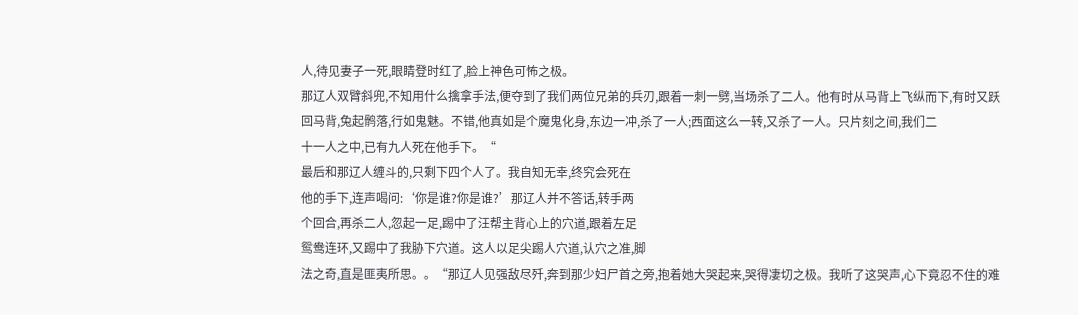人,待见妻子一死,眼睛登时红了,脸上神色可怖之极。
那辽人双臂斜兜,不知用什么擒拿手法,便夺到了我们两位兄弟的兵刃,跟着一刺一劈,当场杀了二人。他有时从马背上飞纵而下,有时又跃回马背,兔起鹘落,行如鬼魅。不错,他真如是个魔鬼化身,东边一冲,杀了一人;西面这么一转,又杀了一人。只片刻之间,我们二
十一人之中,已有九人死在他手下。“
最后和那辽人缠斗的,只剩下四个人了。我自知无幸,终究会死在
他的手下,连声喝问:‘你是谁?你是谁?’那辽人并不答话,转手两
个回合,再杀二人,忽起一足,踢中了汪帮主背心上的穴道,跟着左足
鸳鸯连环,又踢中了我胁下穴道。这人以足尖踢人穴道,认穴之准,脚
法之奇,直是匪夷所思。。“那辽人见强敌尽歼,奔到那少妇尸首之旁,抱着她大哭起来,哭得凄切之极。我听了这哭声,心下竟忍不住的难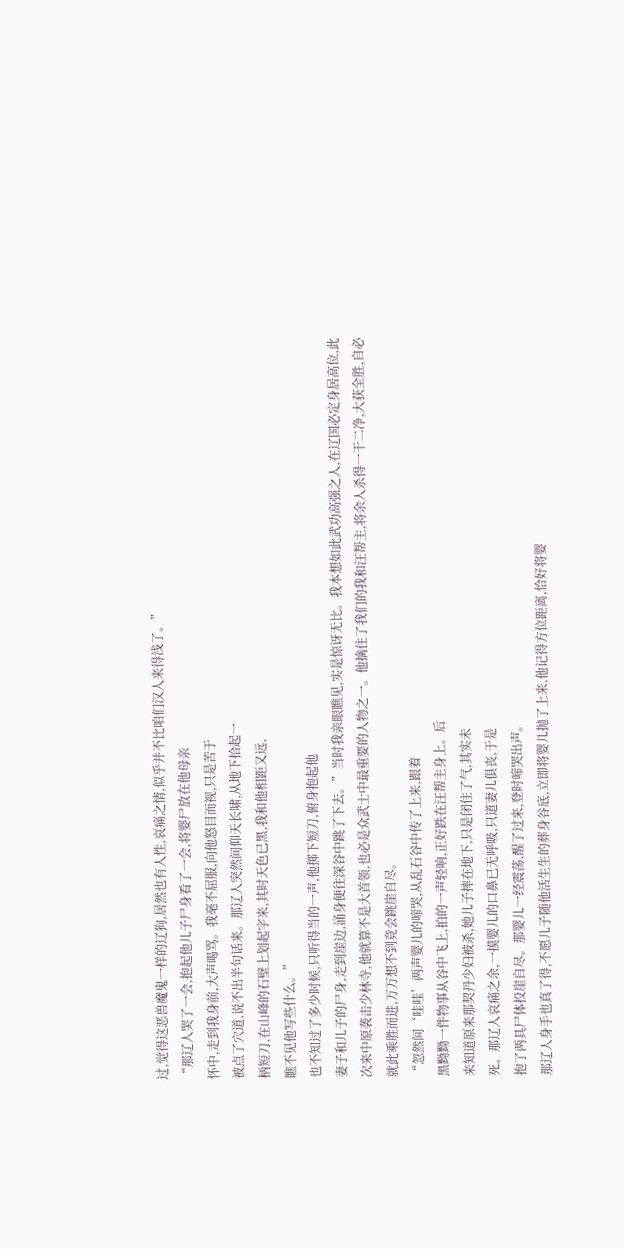过,觉得这恶兽魔鬼一样的辽狗,居然也有人性,哀痛之情,似乎并不比咱们汉人来得浅了。”
“那辽人哭了一会,抱起他儿子尸身看了一会,将婴尸放在他母亲
怀中,走到我身前,大声喝骂。我毫不屈服,向他怒目而视,只是苦于
被点了穴道,说不出半句话来。那辽人突然间仰天长啸,从地下拾起一
柄短刀,在山峰的石壁上划起字来,其时天色已黑,我和他相距又远,
瞧不见他写些什么。”
也不知过了多少时候,只听得当的一声,他掷下短刀,俯身抱起他
妻子和儿子的尸身,走到崖边,涌身便往深谷中跳了下去。”当时我亲眼瞧见,实是惊讶无比。我本想如此武功高强之人,在辽国必定身居高位,此次来中原袭击少林寺,他就算不是大首领,也必是众武士中最重要的人物之一。他擒住了我们的我和汪帮主,将余人杀得一干二净,大获全胜,自必就此乘胜而进,万万想不到竟会跳崖自尽。
“忽然间‘哇哇’两声婴儿的啼哭,从乱石谷中传了上来,跟着
黑黝黝一件物事从谷中飞上,拍的一声轻响,正好跌在汪帮主身上。后
来知道原来那契丹少妇被杀,她儿子摔在地下,只是闭住了气,其实未
死。那辽人哀痛之余,一摸婴儿的口鼻已无呼吸,只道妻儿俱丧,于是
抱了两具尸体投崖自尽。那婴儿一经震荡,醒了过来,登时啼哭出声。
那辽人身手也真了得,不愿儿子随他活生生的葬身谷底,立即将婴儿抛了上来,他记得方位距离,恰好将婴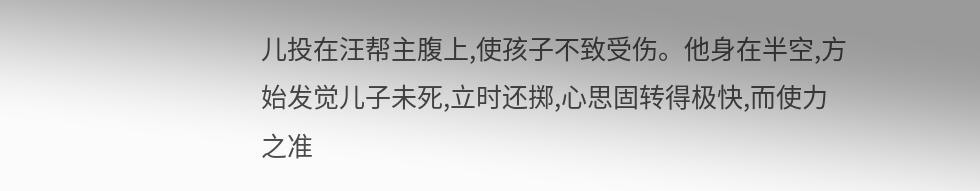儿投在汪帮主腹上,使孩子不致受伤。他身在半空,方始发觉儿子未死,立时还掷,心思固转得极快,而使力之准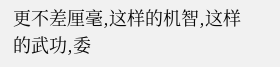更不差厘毫,这样的机智,这样的武功,委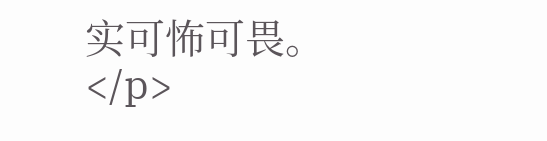实可怖可畏。
</p>